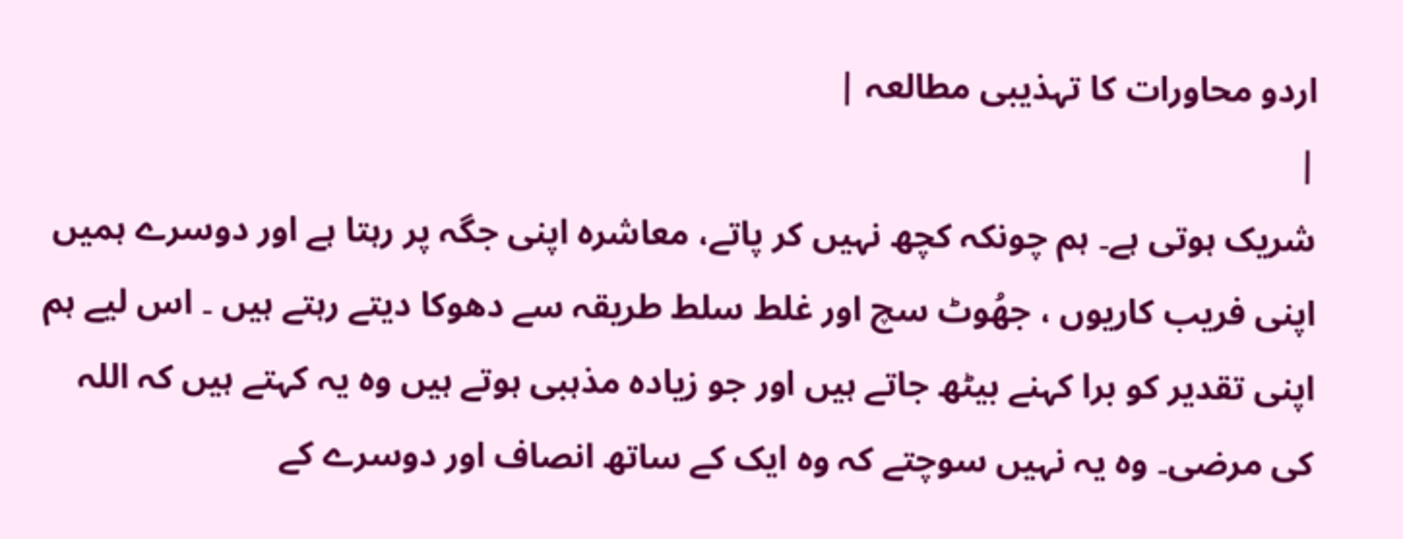اردو محاورات کا تہذیبی مطالعہ |
|
شریک ہوتی ہے۔ ہم چونکہ کچھ نہیں کر پاتے، معاشرہ اپنی جگہ پر رہتا ہے اور دوسرے ہمیں اپنی فریب کاریوں ، جھُوٹ سچ اور غلط سلط طریقہ سے دھوکا دیتے رہتے ہیں ۔ اس لیے ہم اپنی تقدیر کو برا کہنے بیٹھ جاتے ہیں اور جو زیادہ مذہبی ہوتے ہیں وہ یہ کہتے ہیں کہ اللہ کی مرضی۔ وہ یہ نہیں سوچتے کہ وہ ایک کے ساتھ انصاف اور دوسرے کے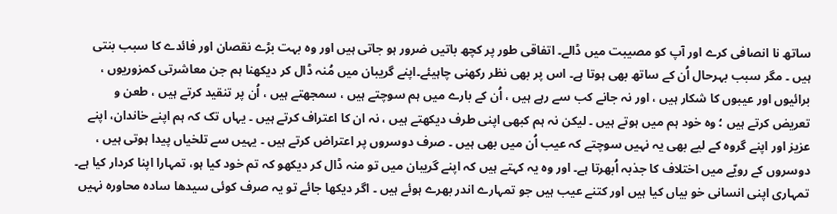ساتھ نا انصافی کرے اور آپ کو مصیبت میں ڈالے۔ اتفاقی طور پر کچھ باتیں ضرور ہو جاتی ہیں اور وہ بہت بڑے نقصان اور فائدے کا سبب بنتی ہیں ۔ مگر سبب بہرحال اُن کے ساتھ بھی ہوتا ہے۔ اس پر بھی نظر رکھنی چاہیئے۔اپنے گریبان میں مُنہ ڈال کر دیکھنا ہم جن معاشرتی کمزوریوں ، برائیوں اور عیبوں کا شکار ہیں ، اور نہ جانے کب سے رہے ہیں ، اُن کے بارے میں ہم سوچتے ہیں ، سمجھتے ہیں ، اُن پر تنقید کرتے ہیں ، طعن و تعریض کرتے ہیں ؛ وہ خود ہم میں ہوتے ہیں ۔ لیکن نہ ہم کبھی اپنی طرف دیکھتے ہیں ، نہ ان کا اعتراف کرتے ہیں ۔ یہاں تک کہ ہم اپنے خاندان، اپنے عزیز اور اپنے گروہ کے لیے بھی یہ نہیں سوچتے کہ عیب اُن میں بھی ہیں ۔ صرف دوسروں پر اعتراض کرتے ہیں ۔ یہیں سے تلخیاں پیدا ہوتی ہیں ، دوسروں کے رویّے میں اختلاف کا جذبہ اُبھرتا ہے۔ اور وہ یہ کہتے ہیں کہ اپنے گریبان میں تو منہ ڈال کر دیکھو کہ تم خود کیا ہو، تمہارا اپنا کردار کیا ہے۔ تمہاری اپنی انسانی خو بیاں کیا ہیں اور کتنے عیب ہیں جو تمہارے اندر بھرے ہوئے ہیں ۔ اگر دیکھا جائے تو یہ صرف کوئی سیدھا سادہ محاورہ نہیں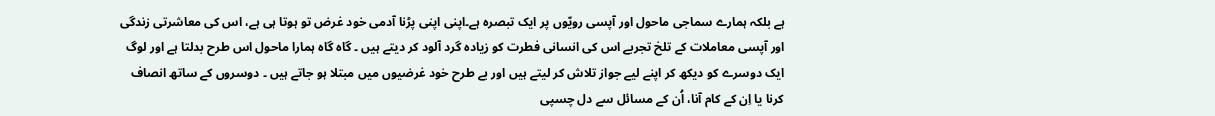ہے بلکہ ہمارے سماجی ماحول اور آپسی رویّوں پر ایک تبصرہ ہے۔اپنی اپنی پڑنا آدمی خود غرض تو ہوتا ہی ہے، اس کی معاشرتی زندگی اور آپسی معاملات کے تلخ تجربے اس کی انسانی فطرت کو زیادہ گرد آلود کر دیتے ہیں ۔ گاہ گاہ ہمارا ماحول اس طرح بدلتا ہے اور لوگ ایک دوسرے کو دیکھ کر اپنے لیے جواز تلاش کر لیتے ہیں اور بے طرح خود غرضیوں میں مبتلا ہو جاتے ہیں ۔ دوسروں کے ساتھ انصاف کرنا یا اِن کے کام آنا، اُن کے مسائل سے دل چسپی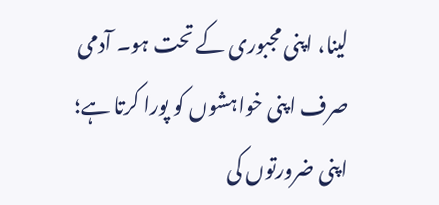لینا، اپنی مجبوری کے تحت ہو۔ آدمی صرف اپنی خواہشوں کو پورا کرتا ہے؛ اپنی ضرورتوں کی